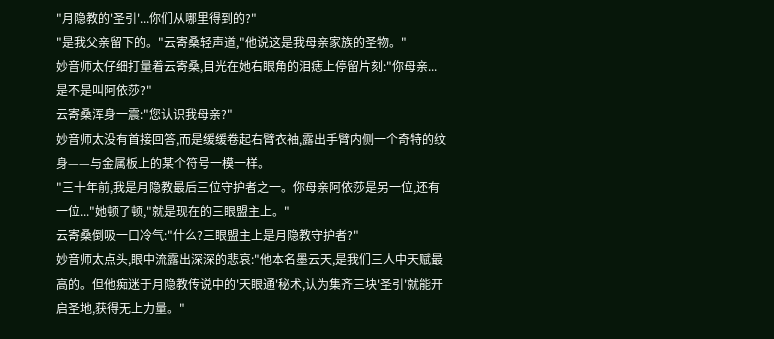"月隐教的'圣引'...你们从哪里得到的?"
"是我父亲留下的。"云寄桑轻声道,"他说这是我母亲家族的圣物。"
妙音师太仔细打量着云寄桑,目光在她右眼角的泪痣上停留片刻:"你母亲...是不是叫阿依莎?"
云寄桑浑身一震:"您认识我母亲?"
妙音师太没有首接回答,而是缓缓卷起右臂衣袖,露出手臂内侧一个奇特的纹身——与金属板上的某个符号一模一样。
"三十年前,我是月隐教最后三位守护者之一。你母亲阿依莎是另一位,还有一位..."她顿了顿,"就是现在的三眼盟主上。"
云寄桑倒吸一口冷气:"什么?三眼盟主上是月隐教守护者?"
妙音师太点头,眼中流露出深深的悲哀:"他本名墨云天,是我们三人中天赋最高的。但他痴迷于月隐教传说中的'天眼通'秘术,认为集齐三块'圣引'就能开启圣地,获得无上力量。"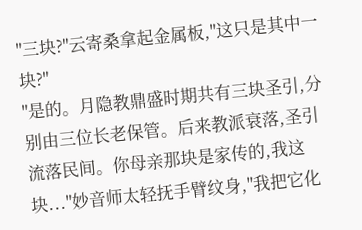"三块?"云寄桑拿起金属板,"这只是其中一块?"
"是的。月隐教鼎盛时期共有三块圣引,分别由三位长老保管。后来教派衰落,圣引流落民间。你母亲那块是家传的,我这块..."妙音师太轻抚手臂纹身,"我把它化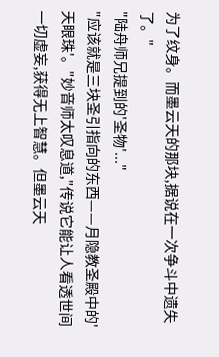为了纹身。而墨云天的那块,据说在一次争斗中遗失了。"
"陆舟师兄提到的'圣物'..."
"应该就是三块圣引指向的东西——月隐教圣殿中的'天眼珠'。"妙音师太叹息道,"传说它能让人看透世间一切虚妄,获得无上智慧。但墨云天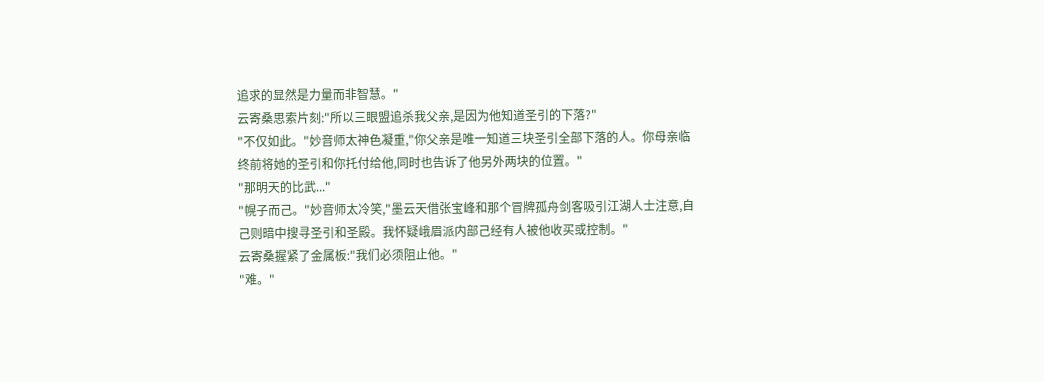追求的显然是力量而非智慧。"
云寄桑思索片刻:"所以三眼盟追杀我父亲,是因为他知道圣引的下落?"
"不仅如此。"妙音师太神色凝重,"你父亲是唯一知道三块圣引全部下落的人。你母亲临终前将她的圣引和你托付给他,同时也告诉了他另外两块的位置。"
"那明天的比武..."
"幌子而己。"妙音师太冷笑,"墨云天借张宝峰和那个冒牌孤舟剑客吸引江湖人士注意,自己则暗中搜寻圣引和圣殿。我怀疑峨眉派内部己经有人被他收买或控制。"
云寄桑握紧了金属板:"我们必须阻止他。"
"难。"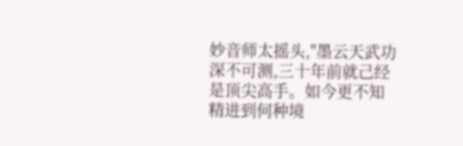妙音师太摇头,"墨云天武功深不可测,三十年前就己经是顶尖高手。如今更不知精进到何种境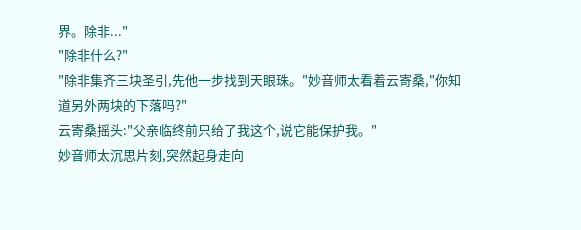界。除非..."
"除非什么?"
"除非集齐三块圣引,先他一步找到天眼珠。"妙音师太看着云寄桑,"你知道另外两块的下落吗?"
云寄桑摇头:"父亲临终前只给了我这个,说它能保护我。"
妙音师太沉思片刻,突然起身走向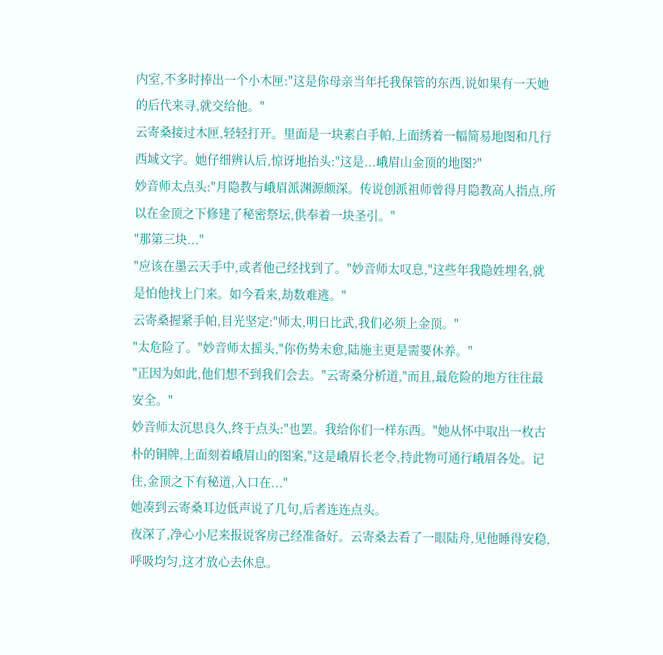内室,不多时捧出一个小木匣:"这是你母亲当年托我保管的东西,说如果有一天她的后代来寻,就交给他。"
云寄桑接过木匣,轻轻打开。里面是一块素白手帕,上面绣着一幅简易地图和几行西域文字。她仔细辨认后,惊讶地抬头:"这是...峨眉山金顶的地图?"
妙音师太点头:"月隐教与峨眉派渊源颇深。传说创派祖师曾得月隐教高人指点,所以在金顶之下修建了秘密祭坛,供奉着一块圣引。"
"那第三块..."
"应该在墨云天手中,或者他己经找到了。"妙音师太叹息,"这些年我隐姓埋名,就是怕他找上门来。如今看来,劫数难逃。"
云寄桑握紧手帕,目光坚定:"师太,明日比武,我们必须上金顶。"
"太危险了。"妙音师太摇头,"你伤势未愈,陆施主更是需要休养。"
"正因为如此,他们想不到我们会去。"云寄桑分析道,"而且,最危险的地方往往最安全。"
妙音师太沉思良久,终于点头:"也罢。我给你们一样东西。"她从怀中取出一枚古朴的铜牌,上面刻着峨眉山的图案,"这是峨眉长老令,持此物可通行峨眉各处。记住,金顶之下有秘道,入口在..."
她凑到云寄桑耳边低声说了几句,后者连连点头。
夜深了,净心小尼来报说客房己经准备好。云寄桑去看了一眼陆舟,见他睡得安稳,呼吸均匀,这才放心去休息。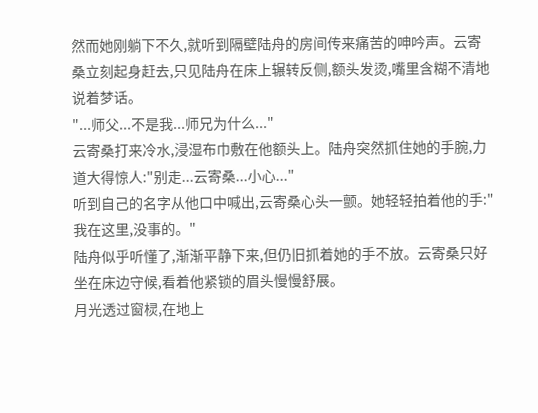然而她刚躺下不久,就听到隔壁陆舟的房间传来痛苦的呻吟声。云寄桑立刻起身赶去,只见陆舟在床上辗转反侧,额头发烫,嘴里含糊不清地说着梦话。
"...师父...不是我...师兄为什么..."
云寄桑打来冷水,浸湿布巾敷在他额头上。陆舟突然抓住她的手腕,力道大得惊人:"别走...云寄桑...小心..."
听到自己的名字从他口中喊出,云寄桑心头一颤。她轻轻拍着他的手:"我在这里,没事的。"
陆舟似乎听懂了,渐渐平静下来,但仍旧抓着她的手不放。云寄桑只好坐在床边守候,看着他紧锁的眉头慢慢舒展。
月光透过窗棂,在地上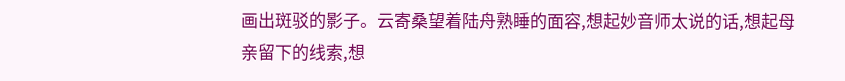画出斑驳的影子。云寄桑望着陆舟熟睡的面容,想起妙音师太说的话,想起母亲留下的线索,想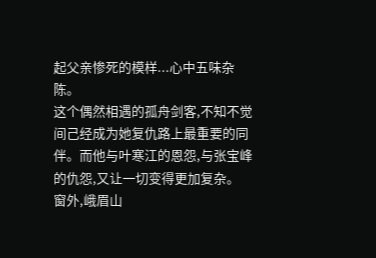起父亲惨死的模样...心中五味杂陈。
这个偶然相遇的孤舟剑客,不知不觉间己经成为她复仇路上最重要的同伴。而他与叶寒江的恩怨,与张宝峰的仇怨,又让一切变得更加复杂。
窗外,峨眉山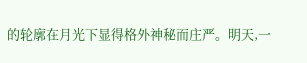的轮廓在月光下显得格外神秘而庄严。明天,一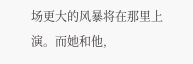场更大的风暴将在那里上演。而她和他,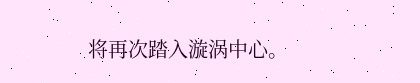将再次踏入漩涡中心。